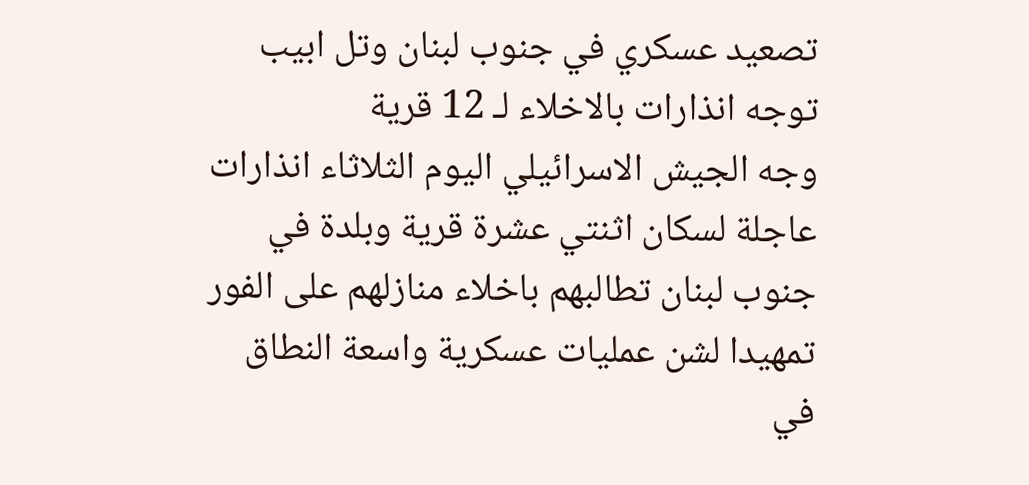تصعيد عسكري في جنوب لبنان وتل ابيب توجه انذارات بالاخلاء لـ 12 قرية
وجه الجيش الاسرائيلي اليوم الثلاثاء انذارات عاجلة لسكان اثنتي عشرة قرية وبلدة في جنوب لبنان تطالبهم باخلاء منازلهم على الفور تمهيدا لشن عمليات عسكرية واسعة النطاق في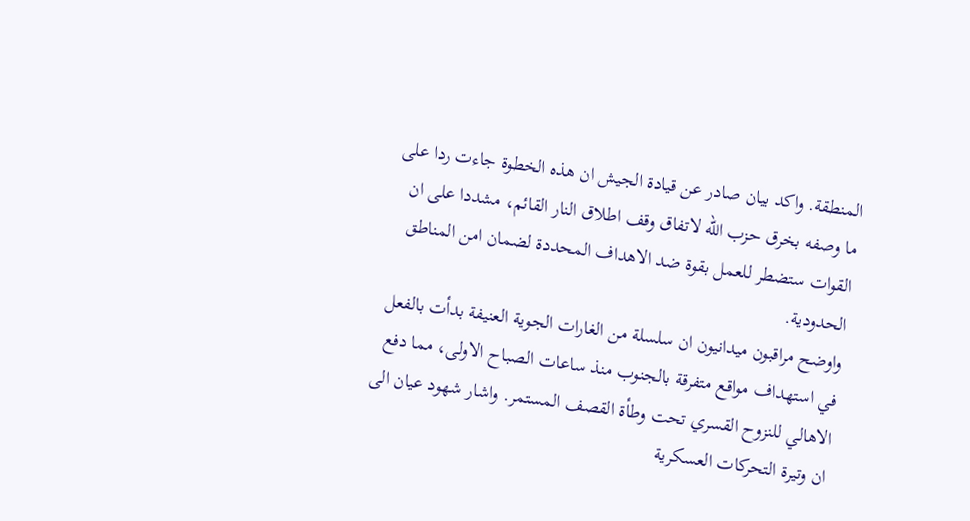المنطقة. واكد بيان صادر عن قيادة الجيش ان هذه الخطوة جاءت ردا على ما وصفه بخرق حزب الله لاتفاق وقف اطلاق النار القائم، مشددا على ان القوات ستضطر للعمل بقوة ضد الاهداف المحددة لضمان امن المناطق الحدودية.
واوضح مراقبون ميدانيون ان سلسلة من الغارات الجوية العنيفة بدأت بالفعل في استهداف مواقع متفرقة بالجنوب منذ ساعات الصباح الاولى، مما دفع الاهالي للنزوح القسري تحت وطأة القصف المستمر. واشار شهود عيان الى ان وتيرة التحركات العسكرية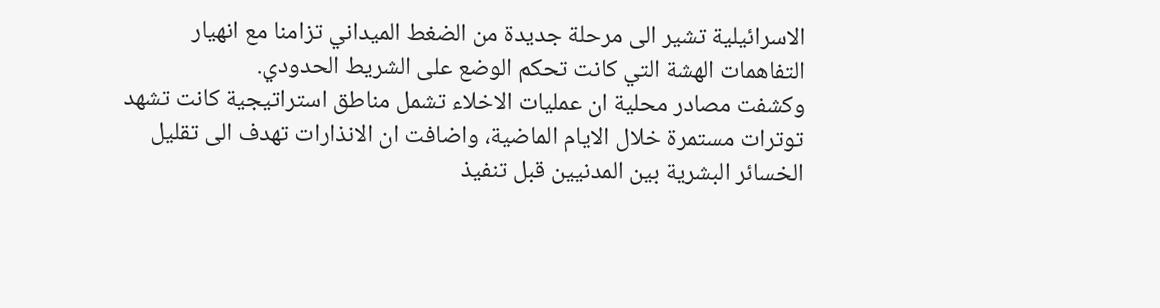الاسرائيلية تشير الى مرحلة جديدة من الضغط الميداني تزامنا مع انهيار التفاهمات الهشة التي كانت تحكم الوضع على الشريط الحدودي.
وكشفت مصادر محلية ان عمليات الاخلاء تشمل مناطق استراتيجية كانت تشهد توترات مستمرة خلال الايام الماضية، واضافت ان الانذارات تهدف الى تقليل الخسائر البشرية بين المدنيين قبل تنفيذ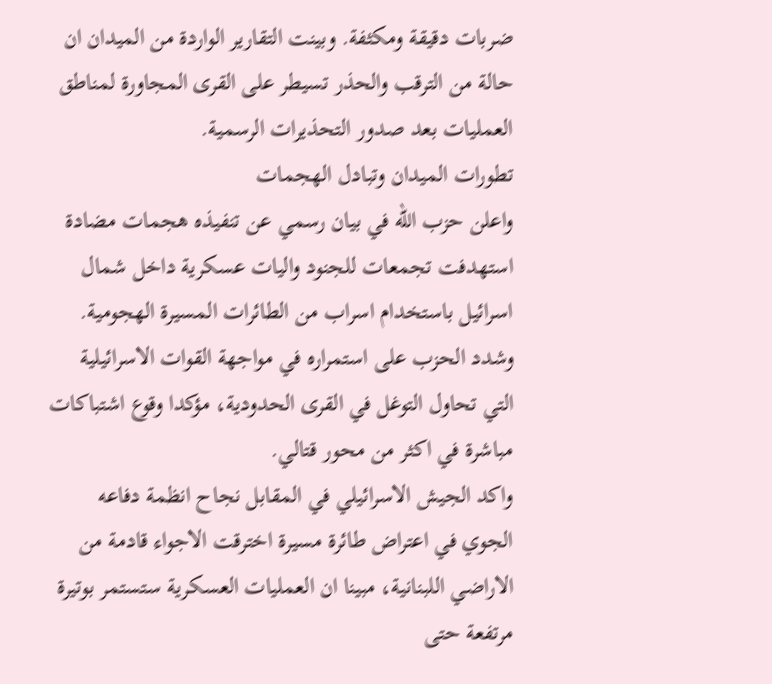ضربات دقيقة ومكثفة. وبينت التقارير الواردة من الميدان ان حالة من الترقب والحذر تسيطر على القرى المجاورة لمناطق العمليات بعد صدور التحذيرات الرسمية.
تطورات الميدان وتبادل الهجمات
واعلن حزب الله في بيان رسمي عن تنفيذه هجمات مضادة استهدفت تجمعات للجنود واليات عسكرية داخل شمال اسرائيل باستخدام اسراب من الطائرات المسيرة الهجومية. وشدد الحزب على استمراره في مواجهة القوات الاسرائيلية التي تحاول التوغل في القرى الحدودية، مؤكدا وقوع اشتباكات مباشرة في اكثر من محور قتالي.
واكد الجيش الاسرائيلي في المقابل نجاح انظمة دفاعه الجوي في اعتراض طائرة مسيرة اخترقت الاجواء قادمة من الاراضي اللبنانية، مبينا ان العمليات العسكرية ستستمر بوتيرة مرتفعة حتى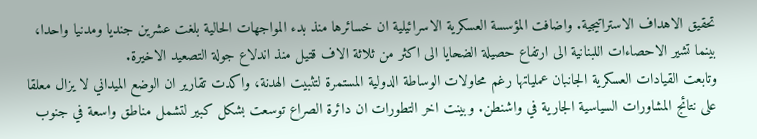تحقيق الاهداف الاستراتيجية. واضافت المؤسسة العسكرية الاسرائيلية ان خسائرها منذ بدء المواجهات الحالية بلغت عشرين جنديا ومدنيا واحدا، بينما تشير الاحصاءات اللبنانية الى ارتفاع حصيلة الضحايا الى اكثر من ثلاثة الاف قتيل منذ اندلاع جولة التصعيد الاخيرة.
وتابعت القيادات العسكرية الجانبان عملياتها رغم محاولات الوساطة الدولية المستمرة لتثبيت الهدنة، واكدت تقارير ان الوضع الميداني لا يزال معلقا على نتائج المشاورات السياسية الجارية في واشنطن. وبينت اخر التطورات ان دائرة الصراع توسعت بشكل كبير لتشمل مناطق واسعة في جنوب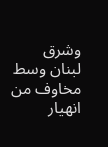وشرق لبنان وسط مخاوف من انهيار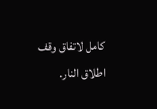كامل لاتفاق وقف اطلاق النار.